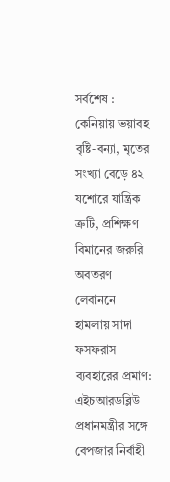সর্বশেষ :
কেনিয়ায় ভয়াবহ বৃষ্টি-বন্যা, মৃতের সংখ্যা বেড়ে ৪২ যশোরে যান্ত্রিক ত্রুটি, প্রশিক্ষণ বিমানের জরুরি অবতরণ লেবাননে হামলায় সাদা ফসফরাস ব্যবহারের প্রমাণ: এইচআরডব্লিউ প্রধানমন্ত্রীর সঙ্গে বেপজার নির্বাহী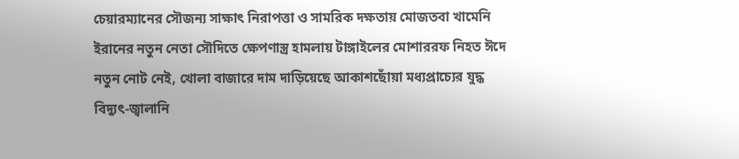চেয়ারম্যানের সৌজন্য সাক্ষাৎ নিরাপত্তা ও সামরিক দক্ষতায় মোজতবা খামেনি ইরানের নতুন নেতা সৌদিতে ক্ষেপণাস্ত্র হামলায় টাঙ্গাইলের মোশাররফ নিহত ঈদে নতুন নোট নেই, খোলা বাজারে দাম দাড়িয়েছে আকাশছোঁয়া মধ্যপ্রাচ্যের যুদ্ধ বিদ্যুৎ-জ্বালানি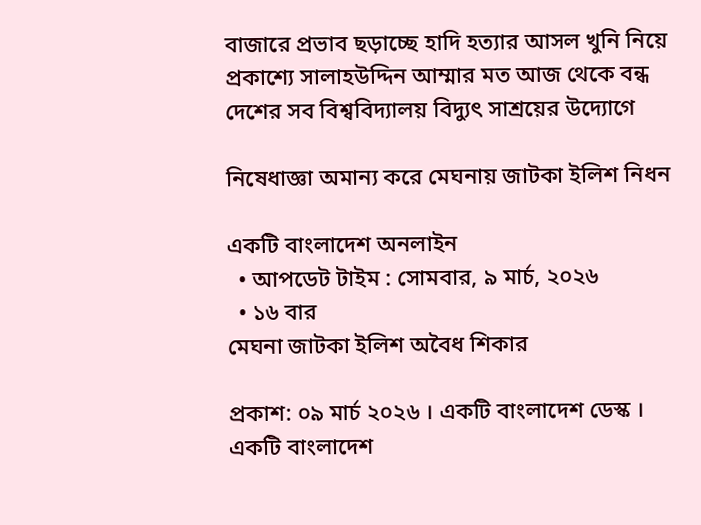বাজারে প্রভাব ছড়াচ্ছে হাদি হত্যার আসল খুনি নিয়ে প্রকাশ্যে সালাহউদ্দিন আম্মার মত আজ থেকে বন্ধ দেশের সব বিশ্ববিদ্যালয় বিদ্যুৎ সাশ্রয়ের উদ্যোগে

নিষেধাজ্ঞা অমান্য করে মেঘনায় জাটকা ইলিশ নিধন

একটি বাংলাদেশ অনলাইন
  • আপডেট টাইম : সোমবার, ৯ মার্চ, ২০২৬
  • ১৬ বার
মেঘনা জাটকা ইলিশ অবৈধ শিকার

প্রকাশ: ০৯ মার্চ ২০২৬ । একটি বাংলাদেশ ডেস্ক । একটি বাংলাদেশ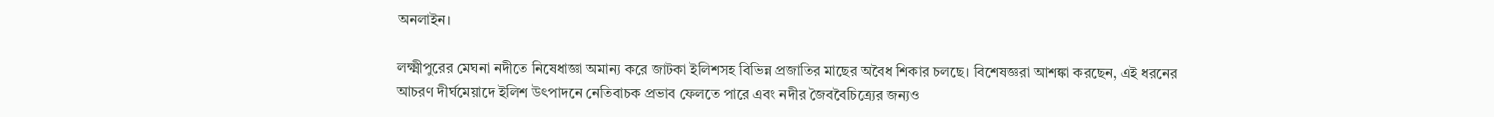অনলাইন।

লক্ষ্মীপুরের মেঘনা নদীতে নিষেধাজ্ঞা অমান্য করে জাটকা ইলিশসহ বিভিন্ন প্রজাতির মাছের অবৈধ শিকার চলছে। বিশেষজ্ঞরা আশঙ্কা করছেন, এই ধরনের আচরণ দীর্ঘমেয়াদে ইলিশ উৎপাদনে নেতিবাচক প্রভাব ফেলতে পারে এবং নদীর জৈববৈচিত্র্যের জন্যও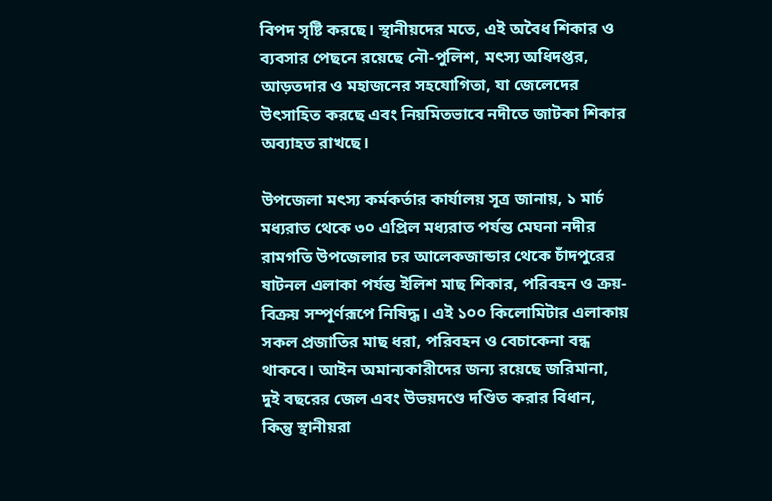বিপদ সৃষ্টি করছে। স্থানীয়দের মতে, এই অবৈধ শিকার ও ব্যবসার পেছনে রয়েছে নৌ-পুলিশ, মৎস্য অধিদপ্তর, আড়তদার ও মহাজনের সহযোগিতা, যা জেলেদের উৎসাহিত করছে এবং নিয়মিতভাবে নদীতে জাটকা শিকার অব্যাহত রাখছে।

উপজেলা মৎস্য কর্মকর্তার কার্যালয় সূত্র জানায়, ১ মার্চ মধ্যরাত থেকে ৩০ এপ্রিল মধ্যরাত পর্যন্ত মেঘনা নদীর রামগতি উপজেলার চর আলেকজান্ডার থেকে চাঁদপুরের ষাটনল এলাকা পর্যন্ত ইলিশ মাছ শিকার, পরিবহন ও ক্রয়-বিক্রয় সম্পূর্ণরূপে নিষিদ্ধ। এই ১০০ কিলোমিটার এলাকায় সকল প্রজাতির মাছ ধরা, পরিবহন ও বেচাকেনা বন্ধ থাকবে। আইন অমান্যকারীদের জন্য রয়েছে জরিমানা, দুই বছরের জেল এবং উভয়দণ্ডে দণ্ডিত করার বিধান, কিন্তু স্থানীয়রা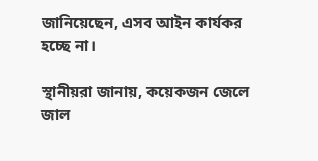জানিয়েছেন, এসব আইন কার্যকর হচ্ছে না।

স্থানীয়রা জানায়, কয়েকজন জেলে জাল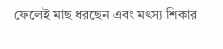ফেলেই মাছ ধরছেন এবং মৎস্য শিকার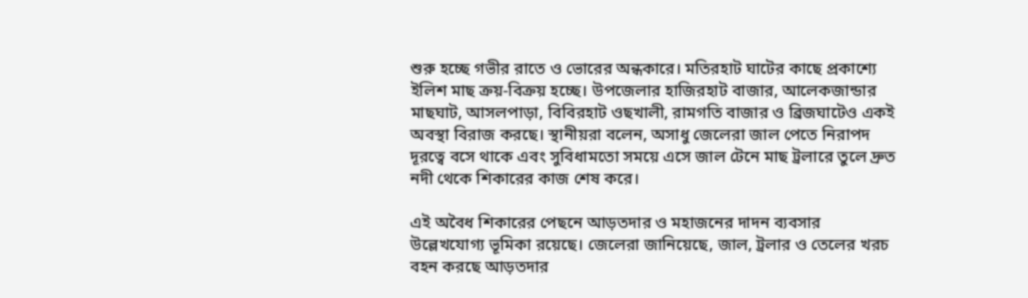শুরু হচ্ছে গভীর রাতে ও ভোরের অন্ধকারে। মতিরহাট ঘাটের কাছে প্রকাশ্যে ইলিশ মাছ ক্রয়-বিক্রয় হচ্ছে। উপজেলার হাজিরহাট বাজার, আলেকজান্ডার মাছঘাট, আসলপাড়া, বিবিরহাট ওছখালী, রামগতি বাজার ও ব্রিজঘাটেও একই অবস্থা বিরাজ করছে। স্থানীয়রা বলেন, অসাধু জেলেরা জাল পেতে নিরাপদ দূরত্বে বসে থাকে এবং সুবিধামতো সময়ে এসে জাল টেনে মাছ ট্রলারে তুলে দ্রুত নদী থেকে শিকারের কাজ শেষ করে।

এই অবৈধ শিকারের পেছনে আড়তদার ও মহাজনের দাদন ব্যবসার উল্লেখযোগ্য ভূমিকা রয়েছে। জেলেরা জানিয়েছে, জাল, ট্রলার ও তেলের খরচ বহন করছে আড়তদার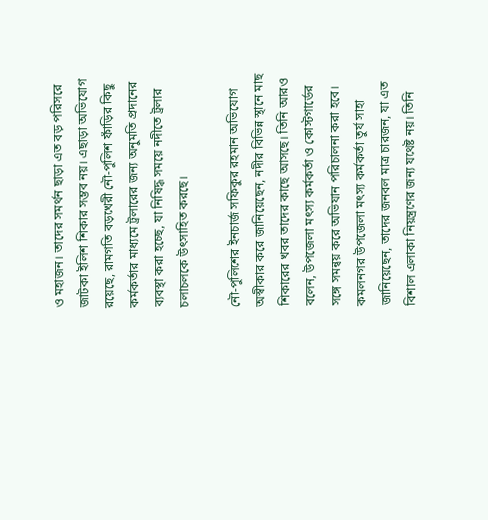ও মহাজন। তাদের সমর্থন ছাড়া এত বড় পরিসরে জাটকা ইলিশ শিকার সম্ভব নয়। এছাড়া অভিযোগ রয়েছে, রামগতি বড়খেরী নৌ-পুলিশ ফাঁড়ির কিছু কর্মকর্তার মাধ্যমে ট্রলারের জন্য অনুমতি প্রদানের ব্যবস্থা করা হচ্ছে, যা নিষিদ্ধ সময়ে নদীতে ট্রলার চলাচলকে উৎসাহিত করছে।

নৌ-পুলিশের ইনচার্জ সফিকুর রহমান অভিযোগ অস্বীকার করে জানিয়েছেন, নদীর বিভিন্ন স্থানে মাছ শিকারের খবর তাদের কাছে আসছে। তিনি আরও বলেন, উপজেলা মৎস্য কর্মকর্তা ও কোস্টগার্ডের সঙ্গে সমন্বয় করে অভিযান পরিচালনা করা হবে। কমলনগর উপজেলা মৎস্য কর্মকর্তা তুর্য সাহা জানিয়েছেন, তাদের জনবল মাত্র চারজন, যা এত বিশাল এলাকা নিয়ন্ত্রণের জন্য যথেষ্ট নয়। তিনি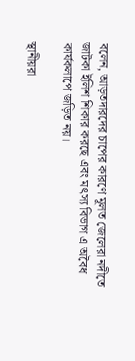বলেন, আড়তদারদের চাপের কারণে মূলত জেলেরা নদীতে জাটকা ইলিশ শিকার করছে এবং মৎস্য বিভাগ এ অবৈধ কার্যকলাপে জড়িত নয়।

স্থানীয়রা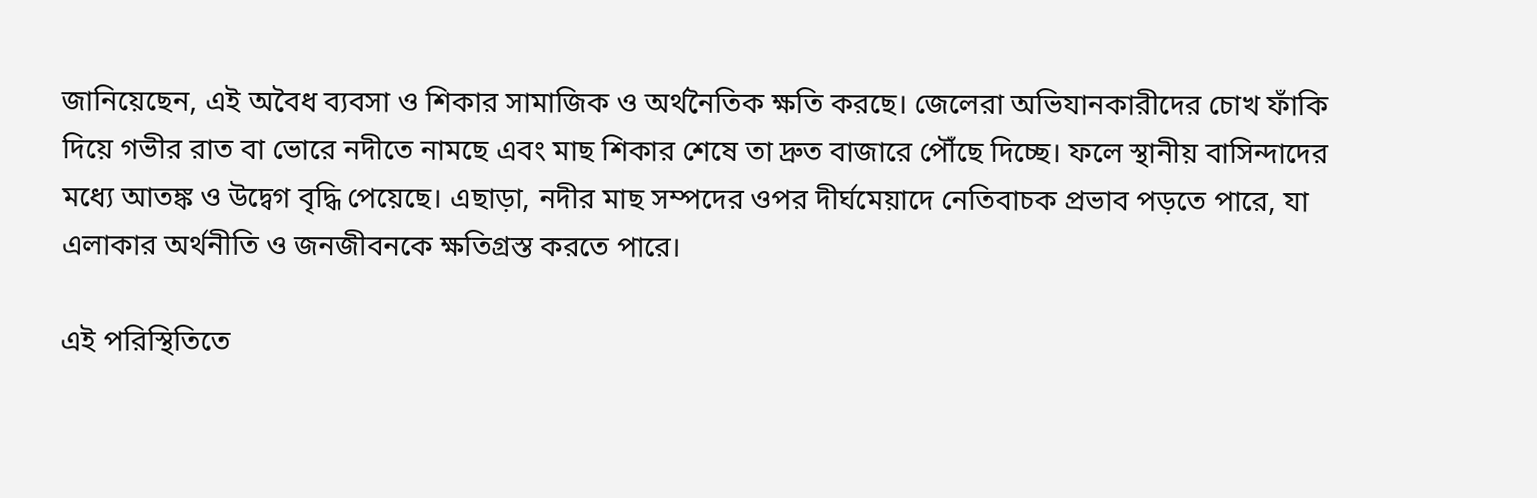জানিয়েছেন, এই অবৈধ ব্যবসা ও শিকার সামাজিক ও অর্থনৈতিক ক্ষতি করছে। জেলেরা অভিযানকারীদের চোখ ফাঁকি দিয়ে গভীর রাত বা ভোরে নদীতে নামছে এবং মাছ শিকার শেষে তা দ্রুত বাজারে পৌঁছে দিচ্ছে। ফলে স্থানীয় বাসিন্দাদের মধ্যে আতঙ্ক ও উদ্বেগ বৃদ্ধি পেয়েছে। এছাড়া, নদীর মাছ সম্পদের ওপর দীর্ঘমেয়াদে নেতিবাচক প্রভাব পড়তে পারে, যা এলাকার অর্থনীতি ও জনজীবনকে ক্ষতিগ্রস্ত করতে পারে।

এই পরিস্থিতিতে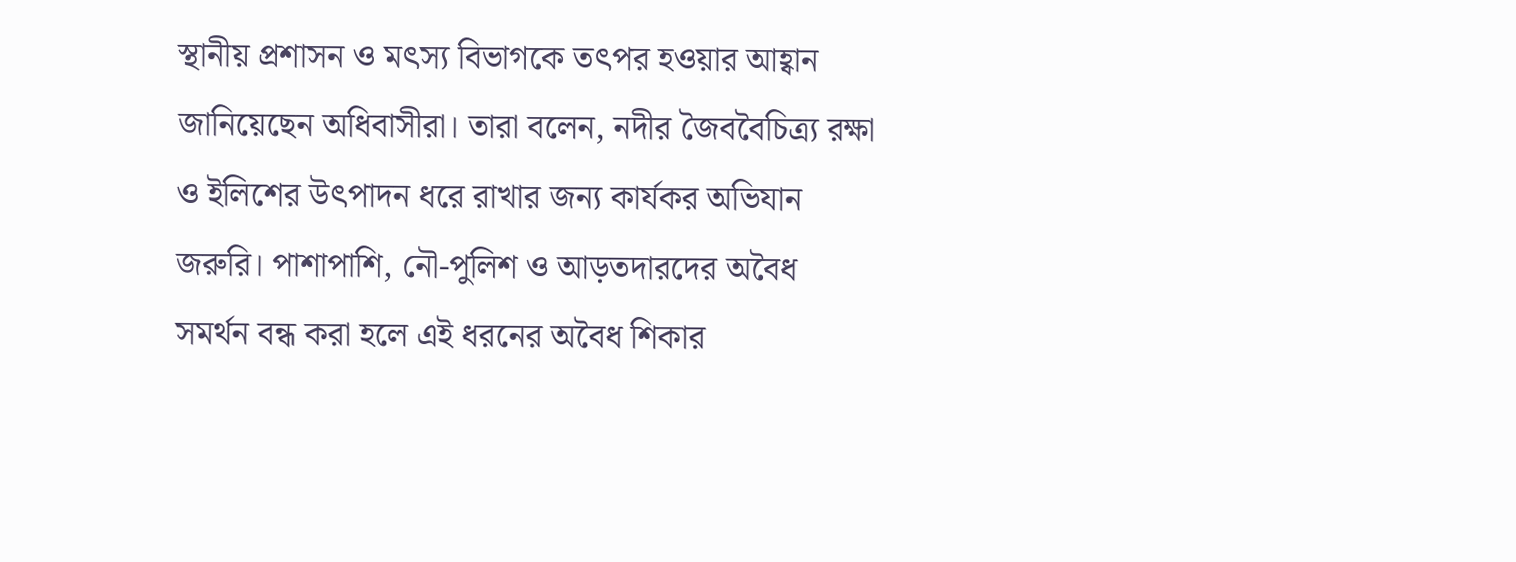স্থানীয় প্রশাসন ও মৎস্য বিভাগকে তৎপর হওয়ার আহ্বান জানিয়েছেন অধিবাসীরা। তারা বলেন, নদীর জৈববৈচিত্র্য রক্ষা ও ইলিশের উৎপাদন ধরে রাখার জন্য কার্যকর অভিযান জরুরি। পাশাপাশি, নৌ-পুলিশ ও আড়তদারদের অবৈধ সমর্থন বন্ধ করা হলে এই ধরনের অবৈধ শিকার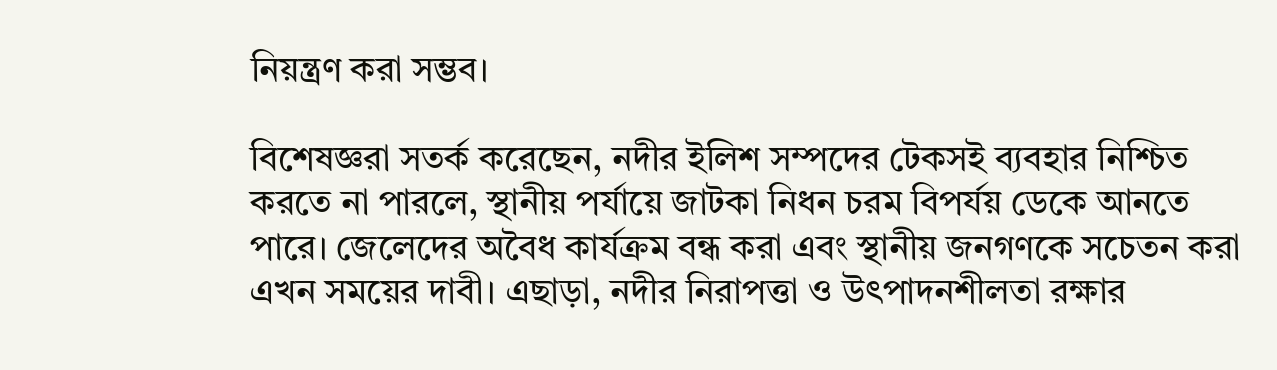নিয়ন্ত্রণ করা সম্ভব।

বিশেষজ্ঞরা সতর্ক করেছেন, নদীর ইলিশ সম্পদের টেকসই ব্যবহার নিশ্চিত করতে না পারলে, স্থানীয় পর্যায়ে জাটকা নিধন চরম বিপর্যয় ডেকে আনতে পারে। জেলেদের অবৈধ কার্যক্রম বন্ধ করা এবং স্থানীয় জনগণকে সচেতন করা এখন সময়ের দাবী। এছাড়া, নদীর নিরাপত্তা ও উৎপাদনশীলতা রক্ষার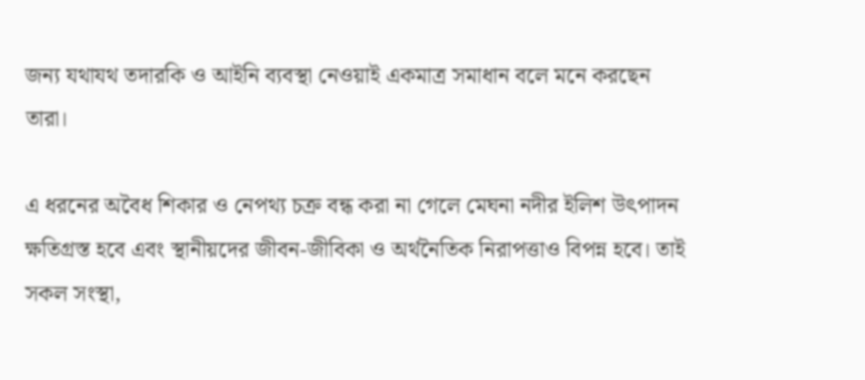জন্য যথাযথ তদারকি ও আইনি ব্যবস্থা নেওয়াই একমাত্র সমাধান বলে মনে করছেন তারা।

এ ধরনের অবৈধ শিকার ও নেপথ্য চক্র বন্ধ করা না গেলে মেঘনা নদীর ইলিশ উৎপাদন ক্ষতিগ্রস্ত হবে এবং স্থানীয়দের জীবন-জীবিকা ও অর্থনৈতিক নিরাপত্তাও বিপন্ন হবে। তাই সকল সংস্থা,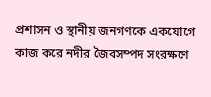প্রশাসন ও স্থানীয় জনগণকে একযোগে কাজ করে নদীর জৈবসম্পদ সংরক্ষণে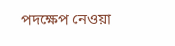পদক্ষেপ নেওয়া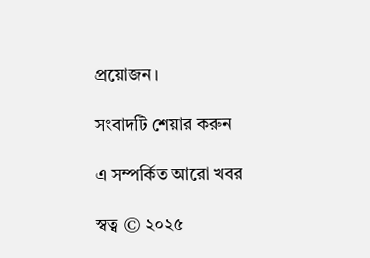প্রয়োজন।

সংবাদটি শেয়ার করুন

এ সম্পর্কিত আরো খবর

স্বত্ব © ২০২৫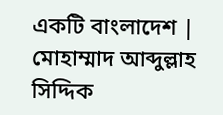একটি বাংলাদেশ | মোহাম্মাদ আব্দুল্লাহ সিদ্দিক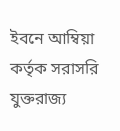ইবনে আম্বিয়া কর্তৃক সরাসরি যুক্তরাজ্য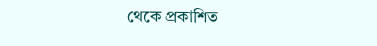থেকে প্রকাশিত